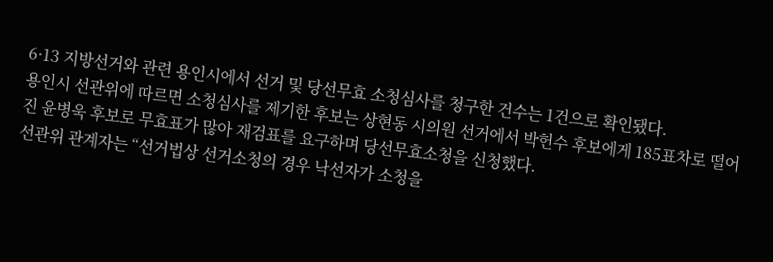6·13 지방선거와 관련 용인시에서 선거 및 당선무효 소청심사를 청구한 건수는 1건으로 확인됐다.
용인시 선관위에 따르면 소청심사를 제기한 후보는 상현동 시의원 선거에서 박헌수 후보에게 185표차로 떨어진 윤병욱 후보로 무효표가 많아 재검표를 요구하며 당선무효소청을 신청했다.
선관위 관계자는 “선거법상 선거소청의 경우 낙선자가 소청을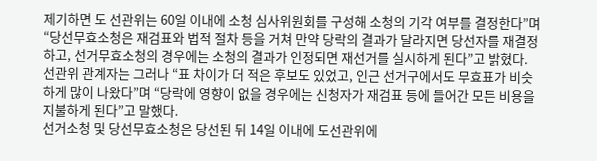제기하면 도 선관위는 60일 이내에 소청 심사위원회를 구성해 소청의 기각 여부를 결정한다”며 “당선무효소청은 재검표와 법적 절차 등을 거쳐 만약 당락의 결과가 달라지면 당선자를 재결정하고, 선거무효소청의 경우에는 소청의 결과가 인정되면 재선거를 실시하게 된다”고 밝혔다.
선관위 관계자는 그러나 “표 차이가 더 적은 후보도 있었고, 인근 선거구에서도 무효표가 비슷하게 많이 나왔다”며 “당락에 영향이 없을 경우에는 신청자가 재검표 등에 들어간 모든 비용을 지불하게 된다”고 말했다.
선거소청 및 당선무효소청은 당선된 뒤 14일 이내에 도선관위에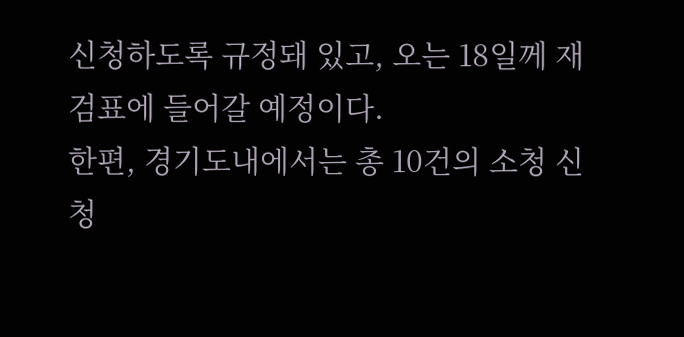신청하도록 규정돼 있고, 오는 18일께 재검표에 들어갈 예정이다.
한편, 경기도내에서는 총 10건의 소청 신청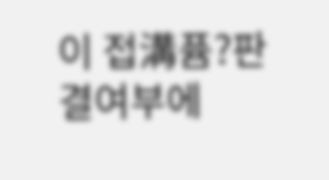이 접溝퓸?판결여부에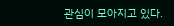관심이 모아지고 있다.